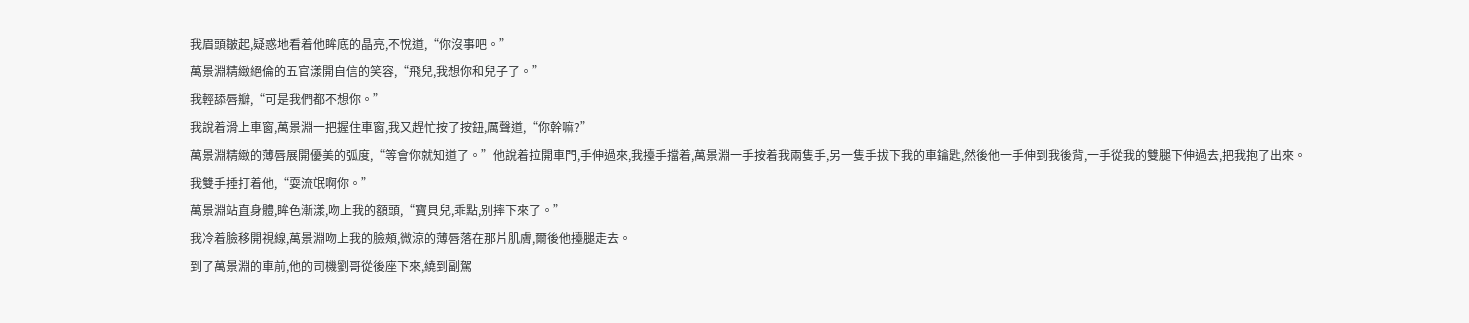我眉頭皺起,疑惑地看着他眸底的晶亮,不悅道,“你沒事吧。”
萬景淵精緻絕倫的五官漾開自信的笑容,“飛兒,我想你和兒子了。”
我輕舔唇瓣,“可是我們都不想你。”
我說着滑上車窗,萬景淵一把握住車窗,我又趕忙按了按鈕,厲聲道,“你幹嘛?”
萬景淵精緻的薄唇展開優美的弧度,“等會你就知道了。”他說着拉開車門,手伸過來,我擡手擋着,萬景淵一手按着我兩隻手,另一隻手拔下我的車鑰匙,然後他一手伸到我後背,一手從我的雙腿下伸過去,把我抱了出來。
我雙手捶打着他,“耍流氓啊你。”
萬景淵站直身體,眸色漸漾,吻上我的額頭,“寶貝兒,乖點,别摔下來了。”
我冷着臉移開視線,萬景淵吻上我的臉頰,微涼的薄唇落在那片肌膚,爾後他擡腿走去。
到了萬景淵的車前,他的司機劉哥從後座下來,繞到副駕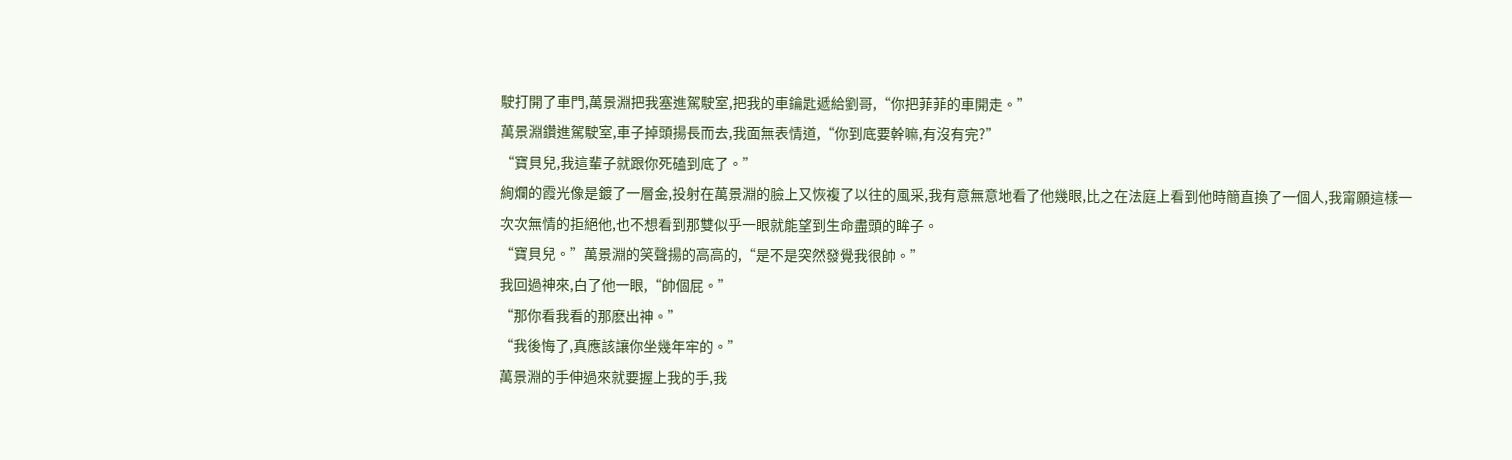駛打開了車門,萬景淵把我塞進駕駛室,把我的車鑰匙遞給劉哥,“你把菲菲的車開走。”
萬景淵鑽進駕駛室,車子掉頭揚長而去,我面無表情道,“你到底要幹嘛,有沒有完?”
“寶貝兒,我這輩子就跟你死磕到底了。”
絢爛的霞光像是鍍了一層金,投射在萬景淵的臉上又恢複了以往的風采,我有意無意地看了他幾眼,比之在法庭上看到他時簡直換了一個人,我甯願這樣一次次無情的拒絕他,也不想看到那雙似乎一眼就能望到生命盡頭的眸子。
“寶貝兒。”萬景淵的笑聲揚的高高的,“是不是突然發覺我很帥。”
我回過神來,白了他一眼,“帥個屁。”
“那你看我看的那麽出神。”
“我後悔了,真應該讓你坐幾年牢的。”
萬景淵的手伸過來就要握上我的手,我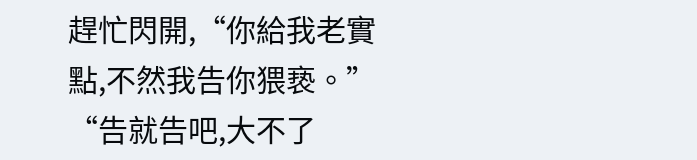趕忙閃開,“你給我老實點,不然我告你猥亵。”
“告就告吧,大不了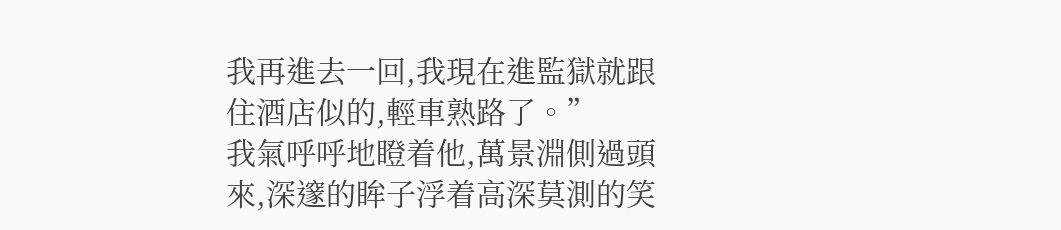我再進去一回,我現在進監獄就跟住酒店似的,輕車熟路了。”
我氣呼呼地瞪着他,萬景淵側過頭來,深邃的眸子浮着高深莫測的笑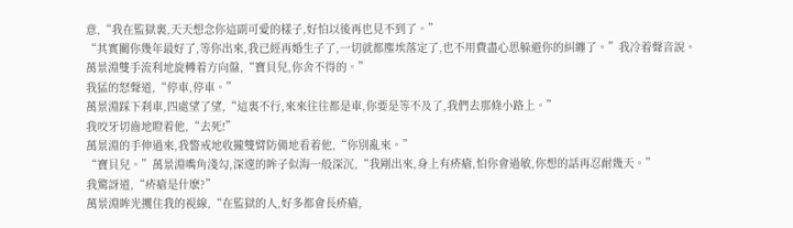意,“我在監獄裏,天天想念你這副可愛的樣子,好怕以後再也見不到了。”
“其實關你幾年最好了,等你出來,我已經再婚生子了,一切就都塵埃落定了,也不用費盡心思躲避你的糾纏了。”我冷着聲音說。
萬景淵雙手流利地旋轉着方向盤,“寶貝兒,你舍不得的。”
我猛的怒聲道,“停車,停車。”
萬景淵踩下刹車,四處望了望,“這裏不行,來來往往都是車,你要是等不及了,我們去那條小路上。”
我咬牙切齒地瞪着他,“去死!”
萬景淵的手伸過來,我警戒地收攏雙臂防備地看着他,“你别亂來。”
“寶貝兒。”萬景淵嘴角淺勾,深邃的眸子似海一般深沉,“我剛出來,身上有疥瘡,怕你會過敏,你想的話再忍耐幾天。”
我驚訝道,“疥瘡是什麽?”
萬景淵眸光攫住我的視線,“在監獄的人,好多都會長疥瘡,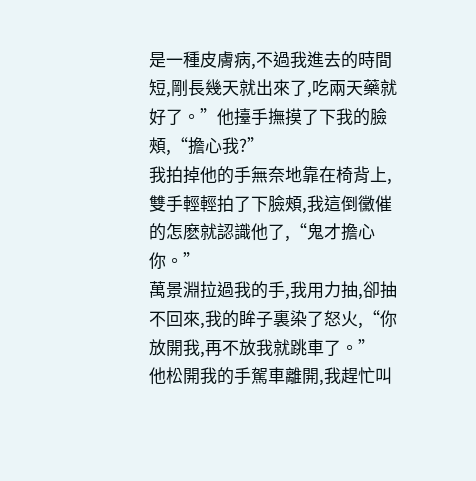是一種皮膚病,不過我進去的時間短,剛長幾天就出來了,吃兩天藥就好了。”他擡手撫摸了下我的臉頰,“擔心我?”
我拍掉他的手無奈地靠在椅背上,雙手輕輕拍了下臉頰,我這倒黴催的怎麽就認識他了,“鬼才擔心你。”
萬景淵拉過我的手,我用力抽,卻抽不回來,我的眸子裏染了怒火,“你放開我,再不放我就跳車了。”
他松開我的手駕車離開,我趕忙叫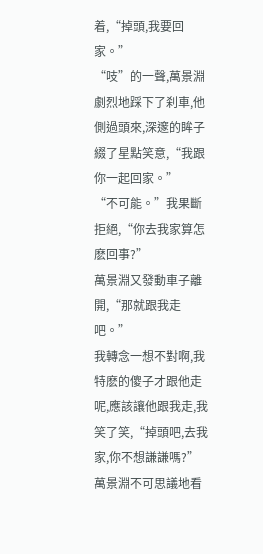着,“掉頭,我要回家。”
“吱”的一聲,萬景淵劇烈地踩下了刹車,他側過頭來,深邃的眸子綴了星點笑意,“我跟你一起回家。”
“不可能。”我果斷拒絕,“你去我家算怎麽回事?”
萬景淵又發動車子離開,“那就跟我走吧。”
我轉念一想不對啊,我特麽的傻子才跟他走呢,應該讓他跟我走,我笑了笑,“掉頭吧,去我家,你不想謙謙嗎?”
萬景淵不可思議地看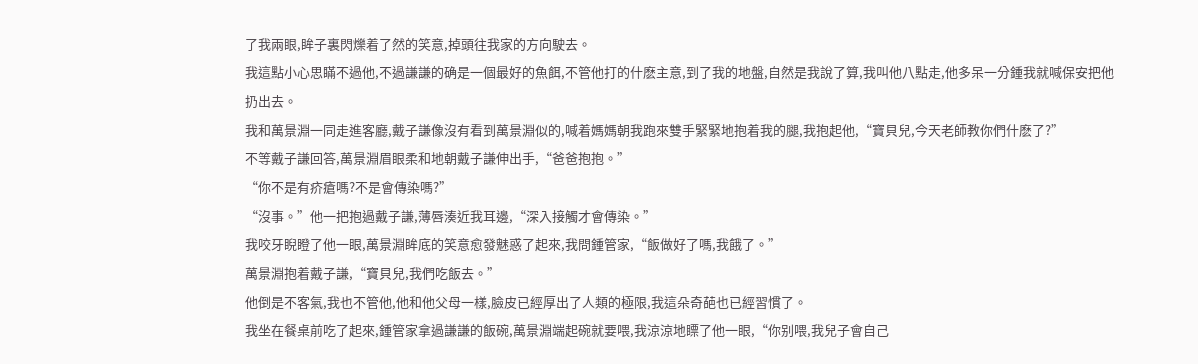了我兩眼,眸子裏閃爍着了然的笑意,掉頭往我家的方向駛去。
我這點小心思瞞不過他,不過謙謙的确是一個最好的魚餌,不管他打的什麽主意,到了我的地盤,自然是我說了算,我叫他八點走,他多呆一分鍾我就喊保安把他扔出去。
我和萬景淵一同走進客廳,戴子謙像沒有看到萬景淵似的,喊着媽媽朝我跑來雙手緊緊地抱着我的腿,我抱起他,“寶貝兒,今天老師教你們什麽了?”
不等戴子謙回答,萬景淵眉眼柔和地朝戴子謙伸出手,“爸爸抱抱。”
“你不是有疥瘡嗎?不是會傳染嗎?”
“沒事。”他一把抱過戴子謙,薄唇湊近我耳邊,“深入接觸才會傳染。”
我咬牙睨瞪了他一眼,萬景淵眸底的笑意愈發魅惑了起來,我問鍾管家,“飯做好了嗎,我餓了。”
萬景淵抱着戴子謙,“寶貝兒,我們吃飯去。”
他倒是不客氣,我也不管他,他和他父母一樣,臉皮已經厚出了人類的極限,我這朵奇葩也已經習慣了。
我坐在餐桌前吃了起來,鍾管家拿過謙謙的飯碗,萬景淵端起碗就要喂,我涼涼地瞟了他一眼,“你别喂,我兒子會自己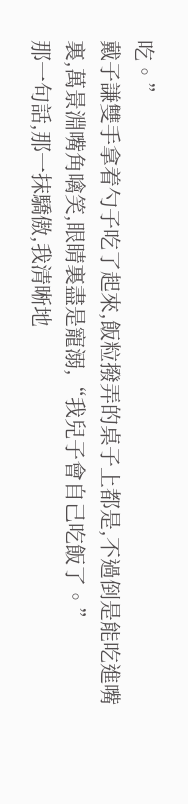吃。”
戴子謙雙手拿着勺子吃了起來,飯粒撥弄的桌子上都是,不過倒是能吃進嘴裏,萬景淵嘴角噙笑,眼睛裏盡是寵溺,“我兒子會自己吃飯了。”
那一句話,那一抹驕傲,我清晰地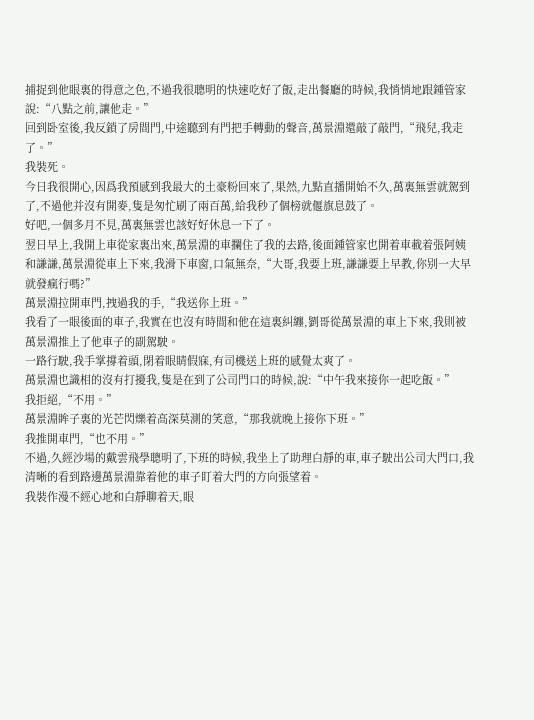捕捉到他眼裏的得意之色,不過我很聰明的快速吃好了飯,走出餐廳的時候,我悄悄地跟鍾管家說:“八點之前,讓他走。”
回到卧室後,我反鎖了房間門,中途聽到有門把手轉動的聲音,萬景淵還敲了敲門,“飛兒,我走了。”
我裝死。
今日我很開心,因爲我預感到我最大的土豪粉回來了,果然,九點直播開始不久,萬裏無雲就駕到了,不過他并沒有開麥,隻是匆忙刷了兩百萬,給我秒了個榜就偃旗息鼓了。
好吧,一個多月不見,萬裏無雲也該好好休息一下了。
翌日早上,我開上車從家裏出來,萬景淵的車攔住了我的去路,後面鍾管家也開着車載着張阿姨和謙謙,萬景淵從車上下來,我滑下車窗,口氣無奈,“大哥,我要上班,謙謙要上早教,你别一大早就發瘋行嗎?”
萬景淵拉開車門,拽過我的手,“我送你上班。”
我看了一眼後面的車子,我實在也沒有時間和他在這裏糾纏,劉哥從萬景淵的車上下來,我則被萬景淵推上了他車子的副駕駛。
一路行駛,我手掌撐着頭,閉着眼睛假寐,有司機送上班的感覺太爽了。
萬景淵也識相的沒有打擾我,隻是在到了公司門口的時候,說:“中午我來接你一起吃飯。”
我拒絕,“不用。”
萬景淵眸子裏的光芒閃爍着高深莫測的笑意,“那我就晚上接你下班。”
我推開車門,“也不用。”
不過,久經沙場的戴雲飛學聰明了,下班的時候,我坐上了助理白靜的車,車子駛出公司大門口,我清晰的看到路邊萬景淵靠着他的車子盯着大門的方向張望着。
我裝作漫不經心地和白靜聊着天,眼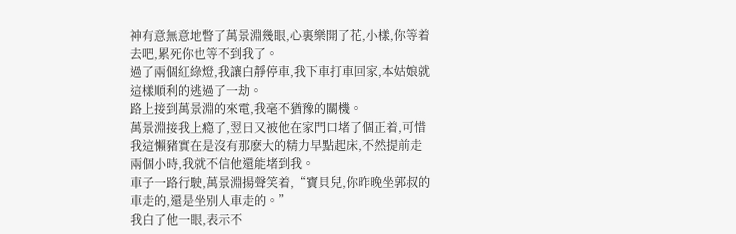神有意無意地瞥了萬景淵幾眼,心裏樂開了花,小樣,你等着去吧,累死你也等不到我了。
過了兩個紅綠燈,我讓白靜停車,我下車打車回家,本姑娘就這樣順利的逃過了一劫。
路上接到萬景淵的來電,我毫不猶豫的關機。
萬景淵接我上瘾了,翌日又被他在家門口堵了個正着,可惜我這懶豬實在是沒有那麽大的精力早點起床,不然提前走兩個小時,我就不信他還能堵到我。
車子一路行駛,萬景淵揚聲笑着,“寶貝兒,你昨晚坐郭叔的車走的,還是坐别人車走的。”
我白了他一眼,表示不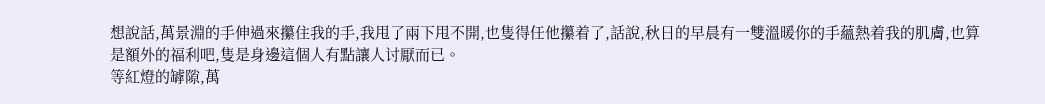想說話,萬景淵的手伸過來攥住我的手,我甩了兩下甩不開,也隻得任他攥着了,話說,秋日的早晨有一雙溫暖你的手蘊熱着我的肌膚,也算是額外的福利吧,隻是身邊這個人有點讓人讨厭而已。
等紅燈的罅隙,萬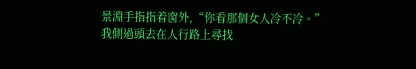景淵手指指着窗外,“你看那個女人冷不冷。”
我側過頭去在人行路上尋找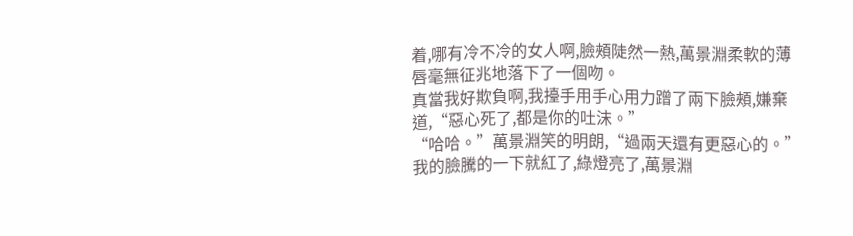着,哪有冷不冷的女人啊,臉頰陡然一熱,萬景淵柔軟的薄唇毫無征兆地落下了一個吻。
真當我好欺負啊,我擡手用手心用力蹭了兩下臉頰,嫌棄道,“惡心死了,都是你的吐沫。”
“哈哈。”萬景淵笑的明朗,“過兩天還有更惡心的。”
我的臉騰的一下就紅了,綠燈亮了,萬景淵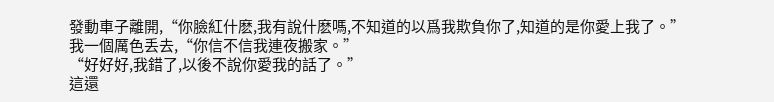發動車子離開,“你臉紅什麽,我有說什麽嗎,不知道的以爲我欺負你了,知道的是你愛上我了。”
我一個厲色丢去,“你信不信我連夜搬家。”
“好好好,我錯了,以後不說你愛我的話了。”
這還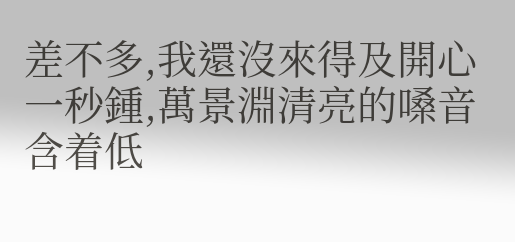差不多,我還沒來得及開心一秒鍾,萬景淵清亮的嗓音含着低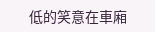低的笑意在車廂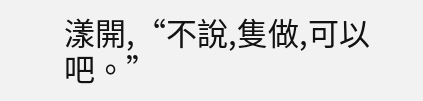漾開,“不說,隻做,可以吧。”